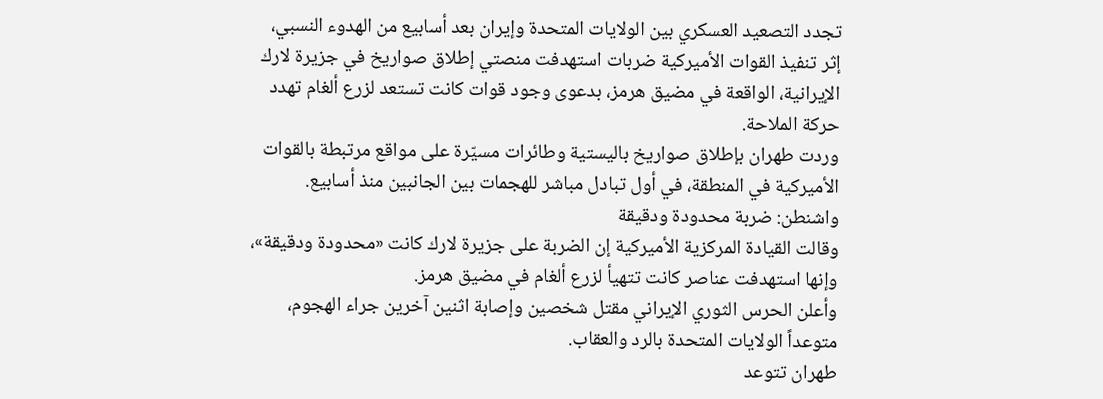تجدد التصعيد العسكري بين الولايات المتحدة وإيران بعد أسابيع من الهدوء النسبي، إثر تنفيذ القوات الأميركية ضربات استهدفت منصتي إطلاق صواريخ في جزيرة لارك الإيرانية، الواقعة في مضيق هرمز، بدعوى وجود قوات كانت تستعد لزرع ألغام تهدد حركة الملاحة.
وردت طهران بإطلاق صواريخ باليستية وطائرات مسيّرة على مواقع مرتبطة بالقوات الأميركية في المنطقة، في أول تبادل مباشر للهجمات بين الجانبين منذ أسابيع.
واشنطن: ضربة محدودة ودقيقة
وقالت القيادة المركزية الأميركية إن الضربة على جزيرة لارك كانت «محدودة ودقيقة»، وإنها استهدفت عناصر كانت تتهيأ لزرع ألغام في مضيق هرمز.
وأعلن الحرس الثوري الإيراني مقتل شخصين وإصابة اثنين آخرين جراء الهجوم، متوعداً الولايات المتحدة بالرد والعقاب.
طهران تتوعد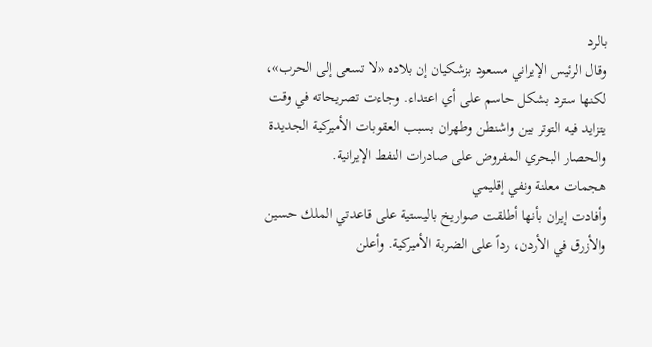بالرد
وقال الرئيس الإيراني مسعود بزشكيان إن بلاده «لا تسعى إلى الحرب»، لكنها سترد بشكل حاسم على أي اعتداء. وجاءت تصريحاته في وقت يتزايد فيه التوتر بين واشنطن وطهران بسبب العقوبات الأميركية الجديدة والحصار البحري المفروض على صادرات النفط الإيرانية.
هجمات معلنة ونفي إقليمي
وأفادت إيران بأنها أطلقت صواريخ باليستية على قاعدتي الملك حسين والأزرق في الأردن، رداً على الضربة الأميركية. وأعلن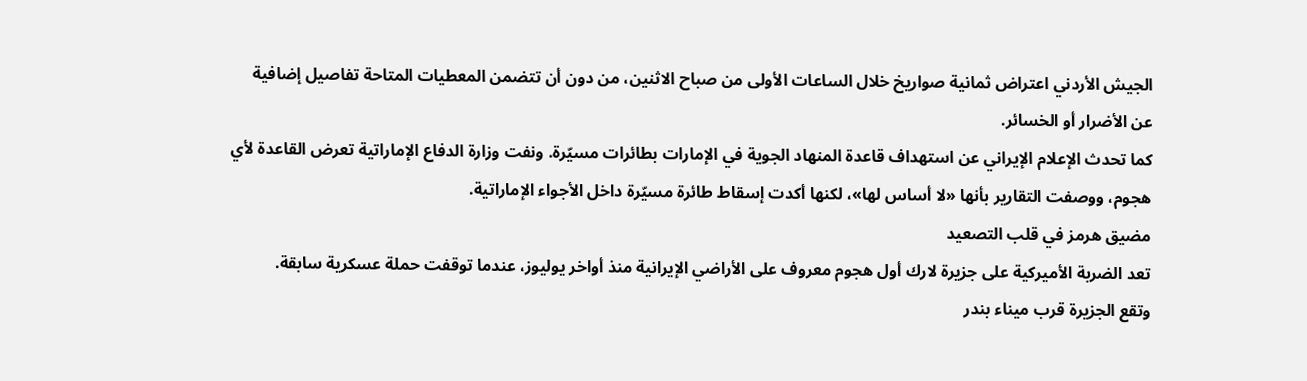الجيش الأردني اعتراض ثمانية صواريخ خلال الساعات الأولى من صباح الاثنين، من دون أن تتضمن المعطيات المتاحة تفاصيل إضافية عن الأضرار أو الخسائر.
كما تحدث الإعلام الإيراني عن استهداف قاعدة المنهاد الجوية في الإمارات بطائرات مسيّرة. ونفت وزارة الدفاع الإماراتية تعرض القاعدة لأي هجوم، ووصفت التقارير بأنها «لا أساس لها»، لكنها أكدت إسقاط طائرة مسيّرة داخل الأجواء الإماراتية.
مضيق هرمز في قلب التصعيد
تعد الضربة الأميركية على جزيرة لارك أول هجوم معروف على الأراضي الإيرانية منذ أواخر يوليوز، عندما توقفت حملة عسكرية سابقة.
وتقع الجزيرة قرب ميناء بندر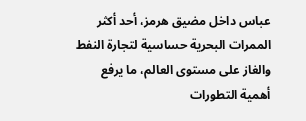عباس داخل مضيق هرمز، أحد أكثر الممرات البحرية حساسية لتجارة النفط والغاز على مستوى العالم، ما يرفع أهمية التطورات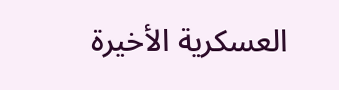العسكرية الأخيرة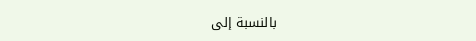بالنسبة إلى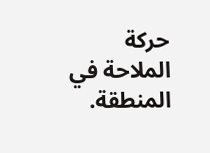حركة الملاحة في المنطقة.